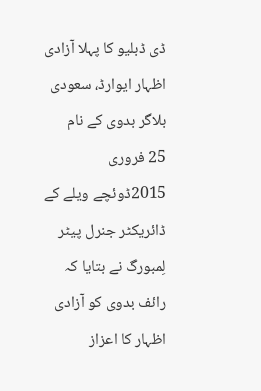ڈی ڈبلیو کا پہلا آزادی اظہار ایوارڈ، سعودی بلاگر بدوی کے نام
25 فروری 2015ڈوئچے ویلے کے ڈائریکٹر جنرل پیٹر لِمبورگ نے بتایا کہ رائف بدوی کو آزادی اظہار کا اعزاز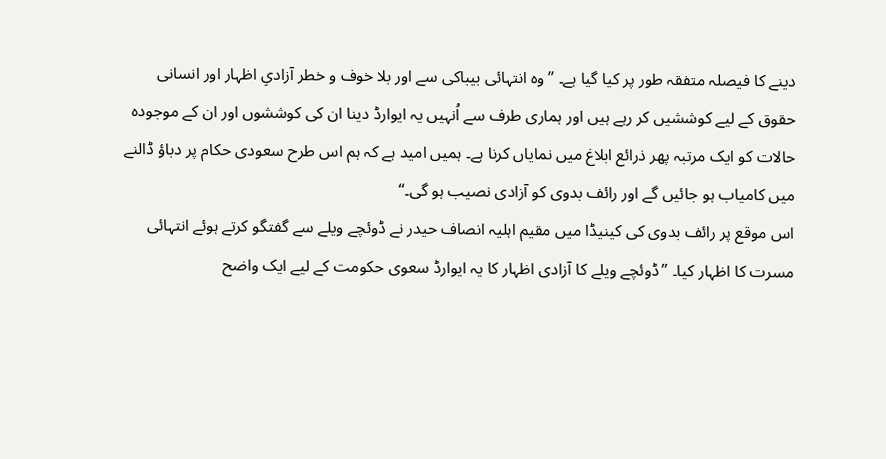دینے کا فیصلہ متفقہ طور پر کیا گیا ہے۔ ’’وہ انتہائی بیباکی سے اور بلا خوف و خطر آزادیِ اظہار اور انسانی حقوق کے لیے کوششیں کر رہے ہیں اور ہماری طرف سے اُنہیں یہ ایوارڈ دینا ان کی کوششوں اور ان کے موجودہ حالات کو ایک مرتبہ پھر ذرائع ابلاغ میں نمایاں کرنا ہے۔ ہمیں امید ہے کہ ہم اس طرح سعودی حکام پر دباؤ ڈالنے میں کامیاب ہو جائیں گے اور رائف بدوی کو آزادی نصیب ہو گی۔‘‘
اس موقع پر رائف بدوی کی کینیڈا میں مقیم اہلیہ انصاف حیدر نے ڈوئچے ویلے سے گفتگو کرتے ہوئے انتہائی مسرت کا اظہار کیا۔ ’’ڈوئچے ویلے کا آزادی اظہار کا یہ ایوارڈ سعوی حکومت کے لیے ایک واضح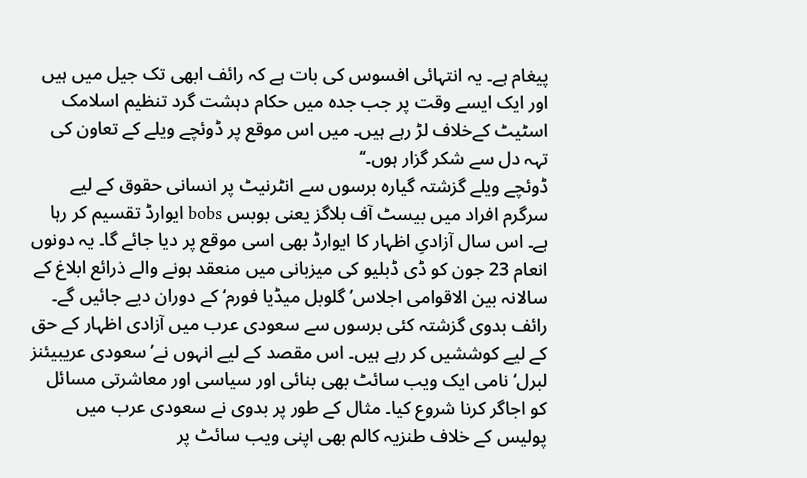پیغام ہے۔ یہ انتہائی افسوس کی بات ہے کہ رائف ابھی تک جیل میں ہیں اور ایک ایسے وقت پر جب جدہ میں حکام دہشت گرد تنظیم اسلامک اسٹیٹ کےخلاف لڑ رہے ہیں۔ میں اس موقع پر ڈوئچے ویلے کے تعاون کی تہہ دل سے شکر گزار ہوں۔‘‘
ڈوئچے ویلے گزشتہ گیارہ برسوں سے انٹرنیٹ پر انسانی حقوق کے لیے سرگرم افراد میں بیسٹ آف بلاگز یعنی بوبس bobs ایوارڈ تقسیم کر رہا ہے۔ اس سال آزادیِ اظہار کا ایوارڈ بھی اسی موقع پر دیا جائے گا۔ یہ دونوں انعام 23 جون کو ڈی ڈبلیو کی میزبانی میں منعقد ہونے والے ذرائع ابلاغ کے سالانہ بین الاقوامی اجلاس’ گلوبل میڈیا فورم‘ کے دوران دیے جائیں گے۔
رائف بدوی گزشتہ کئی برسوں سے سعودی عرب میں آزادی اظہار کے حق کے لیے کوششیں کر رہے ہیں۔ اس مقصد کے لیے انہوں نے’سعودی عریبیئنز لبرل‘ نامی ایک ویب سائٹ بھی بنائی اور سیاسی اور معاشرتی مسائل کو اجاگر کرنا شروع کیا۔ مثال کے طور پر بدوی نے سعودی عرب میں پولیس کے خلاف طنزیہ کالم بھی اپنی ویب سائٹ پر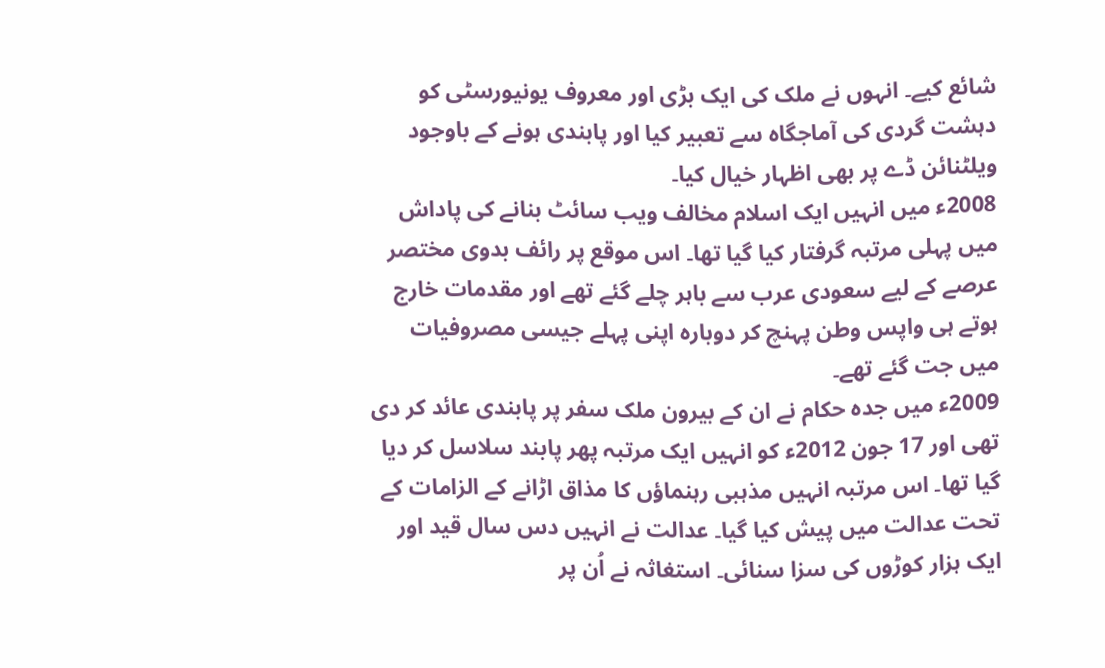شائع کیے۔ انہوں نے ملک کی ایک بڑی اور معروف یونیورسٹی کو دہشت گردی کی آماجگاہ سے تعبیر کیا اور پابندی ہونے کے باوجود ویلٹنائن ڈے پر بھی اظہار خیال کیا۔
2008ء میں انہیں ایک اسلام مخالف ویب سائٹ بنانے کی پاداش میں پہلی مرتبہ گرفتار کیا گیا تھا۔ اس موقع پر رائف بدوی مختصر عرصے کے لیے سعودی عرب سے باہر چلے گئے تھے اور مقدمات خارج ہوتے ہی واپس وطن پہنچ کر دوبارہ اپنی پہلے جیسی مصروفیات میں جت گئے تھے۔
2009ء میں جدہ حکام نے ان کے بیرون ملک سفر پر پابندی عائد کر دی تھی اور 17 جون 2012ء کو انہیں ایک مرتبہ پھر پابند سلاسل کر دیا گیا تھا۔ اس مرتبہ انہیں مذہبی رہنماؤں کا مذاق اڑانے کے الزامات کے تحت عدالت میں پیش کیا گیا۔ عدالت نے انہیں دس سال قید اور ایک ہزار کوڑوں کی سزا سنائی۔ استغاثہ نے اُن پر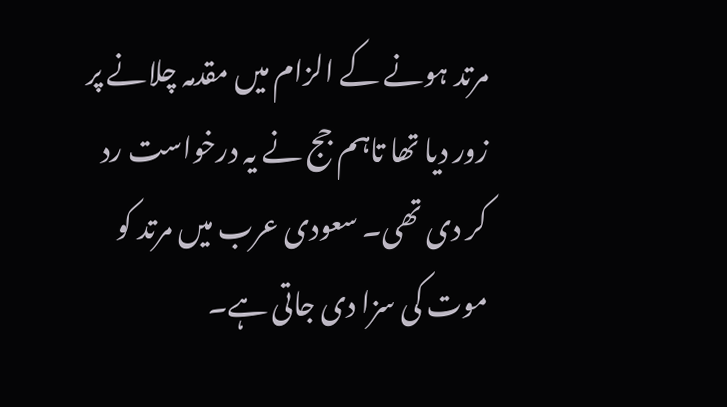مرتد ہونے کے الزام میں مقدمہ چلانے پر زور دیا تھا تاہم جج نے یہ درخواست رد کر دی تھی۔ سعودی عرب میں مرتد کو موت کی سزا دی جاتی ہے۔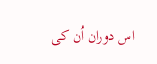اس دوران اُن کی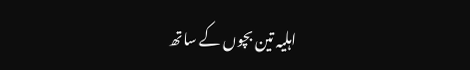اہلیہ تین بچوں کے ساتھ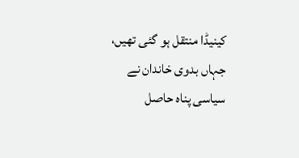کینیڈا منتقل ہو گئی تھیں، جہاں بدوی خاندان نے سیاسی پناہ حاصل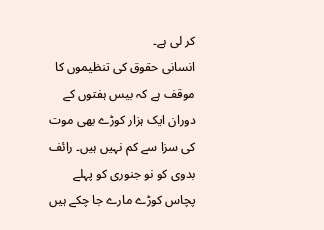کر لی ہے۔
انسانی حقوق کی تنظیموں کا موقف ہے کہ بیس ہفتوں کے دوران ایک ہزار کوڑے بھی موت کی سزا سے کم نہیں ہیں۔ رائف بدوی کو نو جنوری کو پہلے پچاس کوڑے مارے جا چکے ہیں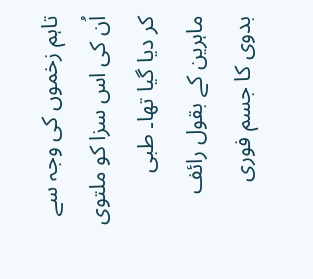تاہم زخموں کی وجہ سے اُن کی اس سزا کو ملتوی کر دیا گیا تھا۔ طبی ماہرین کے بقول رائف بدوی کا جسم فوری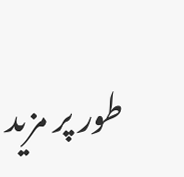طور پر مزید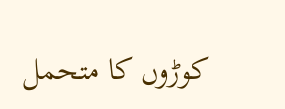کوڑوں کا متحمل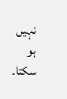نہیں ہو سکتا۔